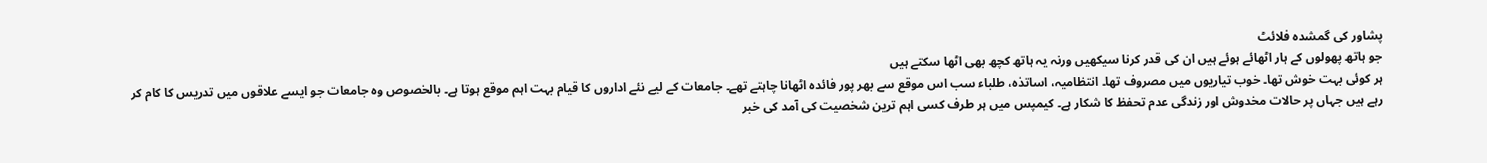پشاور کی گمشدہ فلائٹ
جو ہاتھ پھولوں کے ہار اٹھائے ہوئے ہیں ان کی قدر کرنا سیکھیں ورنہ یہ ہاتھ کچھ بھی اٹھا سکتے ہیں
ہر کوئی بہت خوش تھا۔ خوب تیاریوں میں مصروف تھا۔ انتظامیہ، اساتذہ، طلباء سب اس موقع سے بھر پور فائدہ اٹھانا چاہتے تھے۔ جامعات کے لیے نئے اداروں کا قیام بہت اہم موقع ہوتا ہے۔ بالخصوص وہ جامعات جو ایسے علاقوں میں تدریس کا کام کر رہے ہیں جہاں پر حالات مخدوش اور زندگی عدم تحفظ کا شکار ہے۔ کیمپس میں ہر طرف کسی اہم ترین شخصیت کی آمد کی خبر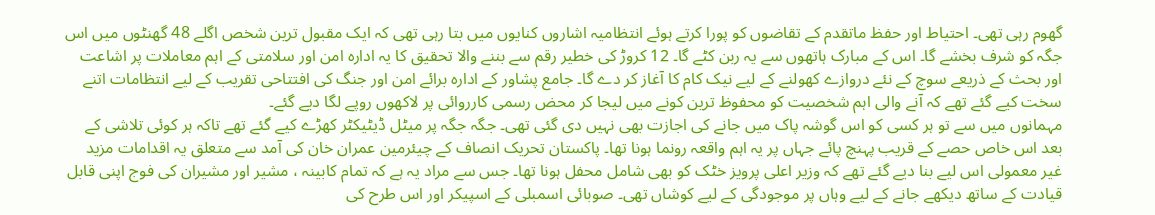گھوم رہی تھی۔ احتیاط اور حفظ ماتقدم کے تقاضوں کو پورا کرتے ہوئے انتظامیہ اشاروں کنایوں میں بتا رہی تھی کہ ایک مقبول ترین شخص اگلے 48 گھنٹوں میں اس جگہ کو شرف بخشے گا۔ اس کے مبارک ہاتھوں سے یہ ربن کٹے گا۔ 12 کروڑ کی خطیر رقم سے بننے والا تحقیق کا یہ ادارہ امن اور سلامتی کے اہم معاملات پر اشاعت اور بحث کے ذریعے سوچ کے نئے دروازے کھولنے کے لیے نیک کام کا آغاز کر دے گا۔ جامع پشاور کے ادارہ برائے امن اور جنگ کی افتتاحی تقریب کے لیے انتظامات اتنے سخت کیے گئے تھے کہ آنے والی اہم شخصیت کو محفوظ ترین کونے میں لیجا کر محض رسمی کارروائی پر لاکھوں روپے لگا دیے گئے۔
مہمانوں میں سے تو ہر کسی کو اس گوشہ پاک میں جانے کی اجازت بھی نہیں دی گئی تھی۔ جگہ جگہ پر میٹل ڈیٹیکٹر کھڑے کیے گئے تھے تاکہ ہر کوئی تلاشی کے بعد اس خاص حصے کے قریب پہنچ پائے جہاں پر یہ اہم واقعہ رونما ہونا تھا۔ پاکستان تحریک انصاف کے چیئرمین عمران خان کی آمد سے متعلق یہ اقدامات مزید غیر معمولی اس لیے بنا دیے گئے تھے کہ وزیر اعلی پرویز خٹک کو بھی شامل محفل ہونا تھا۔ جس سے مراد یہ ہے کہ تمام کابینہ ، مشیر اور مشیران کی فوج اپنی قابل قیادت کے ساتھ دیکھے جانے کے لیے وہاں پر موجودگی کے لیے کوشاں تھی۔ صوبائی اسمبلی کے اسپیکر اور اس طرح کی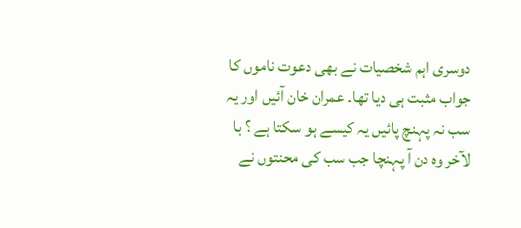دوسری اہم شخصیات نے بھی دعوت ناموں کا جواب مثبت ہی دیا تھا۔ عمران خان آئیں اور یہ سب نہ پہنچ پائیں یہ کیسے ہو سکتا ہے ؟ با لآخر وہ دن آ پہنچا جب سب کی محنتوں نے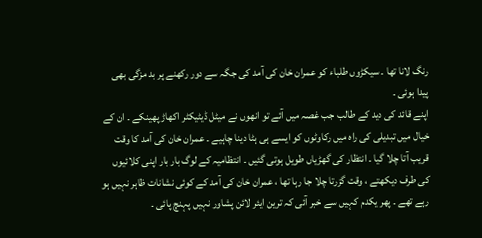رنگ لانا تھا ۔ سیکڑوں طلباء کو عمران خان کی آمد کی جگہ سے دور رکھنے پر بد مزگی بھی پیدا ہوئی ۔
اپنے قائد کی دید کے طالب جب غصہ میں آئے تو انھوں نے میٹل ڈیٹیکٹر اکھاڑ پھینکے ۔ ان کے خیال میں تبدیلی کی راہ میں رکاوٹوں کو ایسے ہی ہٹا دینا چاہیے ۔ عمران خان کی آمد کا وقت قریب آتا چلا گیا ۔ انتظار کی گھڑیاں طویل ہوتی گئیں ۔ انتظامیہ کے لوگ بار بار اپنی کلائیوں کی طرف دیکھتے ، وقت گزرتا چلا جا رہا تھا ، عمران خان کی آمد کے کوئی نشانات ظاہر نہیں ہو رہے تھے ۔ پھر یکدم کہیں سے خبر آئی کہ ترین ایئر لائن پشاور نہیں پہنچ پائی ۔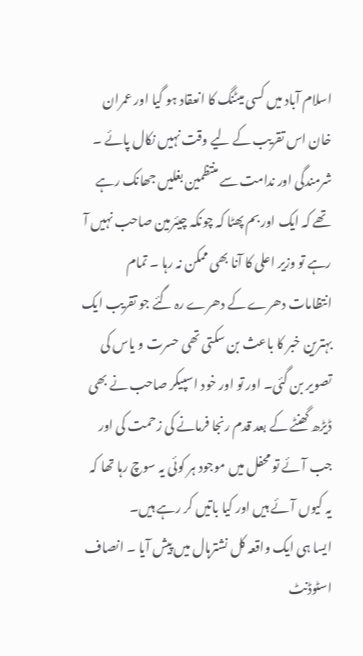اسلام آباد میں کسی میٹنگ کا انعقاد ہو گیا اور عمران خان اس تقریب کے لیے وقت نہیں نکال پائے ۔ شرمندگی اور ندامت سے منتظمین بغلیں جھانک رہے تھے کہ ایک اور بم پھٹا کہ چونکہ چیئرمین صاحب نہیں آ رہے تو وزیر اعلی کا آنا بھی ممکن نہ رہا ۔ تمام انتظامات دھرے کے دھرے رہ گئے جو تقریب ایک بہترین خبر کا باعث بن سکتی تھی حسرت و یاس کی تصویر بن گئی۔ اور تو اور خود اسپیکر صاحب نے بھی ڈیڑھ گھنٹے کے بعد قدم رنجا فرمانے کی زحمت کی اور جب آئے تو محفل میں موجود ہر کوئی یہ سوچ رہا تھا کہ یہ کیوں آئے ہیں اور کیا باتیں کر رہے ہیں۔
ایسا ہی ایک واقعہ کل نشترہال میں پیش آیا ۔ انصاف اسٹوڈنٹ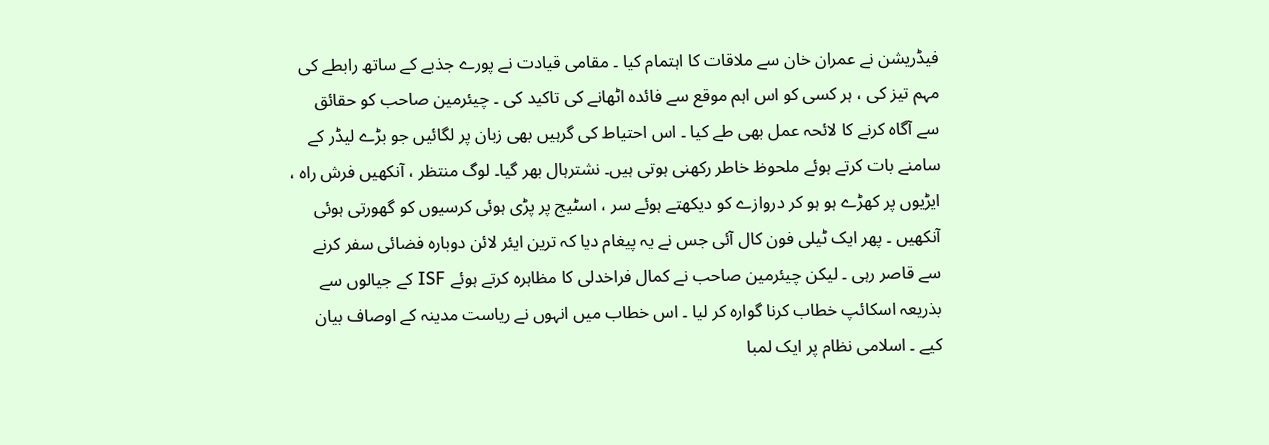فیڈریشن نے عمران خان سے ملاقات کا اہتمام کیا ۔ مقامی قیادت نے پورے جذبے کے ساتھ رابطے کی مہم تیز کی ، ہر کسی کو اس اہم موقع سے فائدہ اٹھانے کی تاکید کی ۔ چیئرمین صاحب کو حقائق سے آگاہ کرنے کا لائحہ عمل بھی طے کیا ۔ اس احتیاط کی گرہیں بھی زبان پر لگائیں جو بڑے لیڈر کے سامنے بات کرتے ہوئے ملحوظ خاطر رکھنی ہوتی ہیں۔ نشترہال بھر گیا۔ لوگ منتظر ، آنکھیں فرش راہ ، ایڑیوں پر کھڑے ہو ہو کر دروازے کو دیکھتے ہوئے سر ، اسٹیج پر پڑی ہوئی کرسیوں کو گھورتی ہوئی آنکھیں ۔ پھر ایک ٹیلی فون کال آئی جس نے یہ پیغام دیا کہ ترین ایئر لائن دوبارہ فضائی سفر کرنے سے قاصر رہی ۔ لیکن چیئرمین صاحب نے کمال فراخدلی کا مظاہرہ کرتے ہوئے ISF کے جیالوں سے بذریعہ اسکائپ خطاب کرنا گوارہ کر لیا ۔ اس خطاب میں انہوں نے ریاست مدینہ کے اوصاف بیان کیے ۔ اسلامی نظام پر ایک لمبا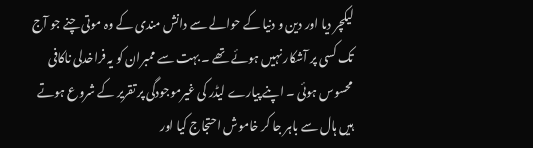لیکچر دیا اور دین و دنیا کے حوالے سے دانش مندی کے وہ موتی چنے جو آج تک کسی پر آشکار نہیں ہوئے تھے ۔ بہت سے ممبران کو یہ فراخدلی ناکافی محسوس ہوئی ۔ اپنے پیارے لیڈر کی غیرموجودگی پر تقریر کے شروع ہوتے ہیں ہال سے باہر جا کر خاموش احتجاج کیا اور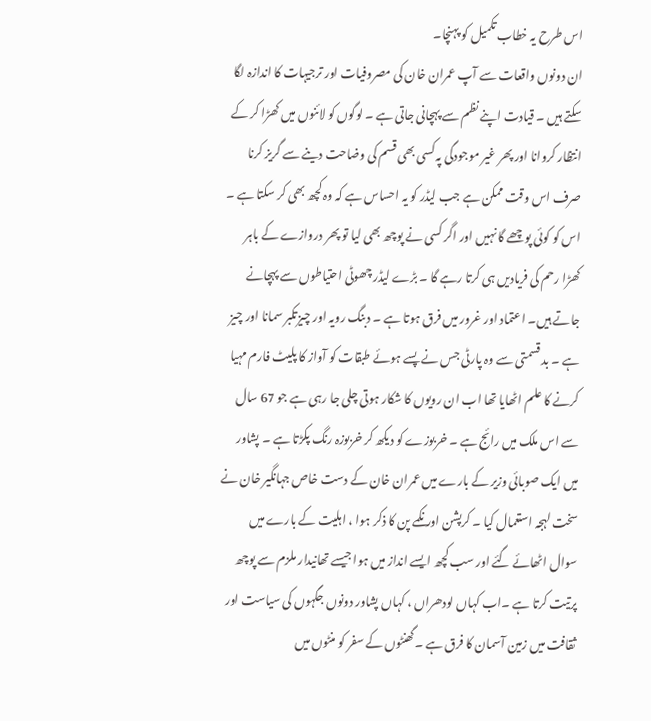اس طرح یہ خطاب تکمیل کو پہنچا۔
ان دونوں واقعات سے آپ عمران خان کی مصروفیات اور ترجیہات کا اندازہ لگا سکتے ہیں ۔ قیادت اپنے نظم سے پہچانی جاتی ہے ۔ لوگوں کو لائنوں میں کھڑا کر کے انتظار کروانا اور پھر غیر موجودگی پہ کسی بھی قسم کی وضاحت دینے سے گریز کرنا صرف اس وقت ممکن ہے جب لیڈر کو یہ احساس ہے کہ وہ کچھ بھی کر سکتا ہے ۔ اس کو کوئی پوچھے گا نہیں اور اگر کسی نے پوچھ بھی لیا تو پھر دروازے کے باہر کھڑا رحم کی فریادیں ہی کرتا رہے گا ۔ بڑے لیڈر چھوٹی احتیاطوں سے پہچانے جاتے ہیں۔ اعتماد اور غرور میں فرق ہوتا ہے ۔ دبنگ رویہ اور چیزتکبر سمانا اور چیز ہے ۔ بد قسمتی سے وہ پارٹی جس نے پسے ہوئے طبقات کو آواز کا پلیٹ فارم مہیا کرنے کا علم اٹھایا تھا اب ان رویوں کا شکار ہوتی چلی جا رہی ہے جو 67 سال سے اس ملک میں رائج ہے ۔ خربوزے کو دیکھ کر خربوزہ رنگ پکڑتا ہے ۔ پشاور میں ایک صوبائی وزیر کے بارے میں عمران خان کے دست خاص جہانگیر خان نے سخت لہجہ استعمال کیا ۔ کرپشن اور نکمے پن کا ذکر ہوا ، اہلیت کے بارے میں سوال اٹھائے گئے اور سب کچھ ایسے انداز میں ہوا جیسے تھانیدار ملزم سے پوچھ پرتیت کرتا ہے ۔اب کہاں لودھراں ، کہاں پشاور دونوں جگہوں کی سیاست اور ثقافت میں زمین آسمان کا فرق ہے ۔گھنٹوں کے سفر کو منٹوں میں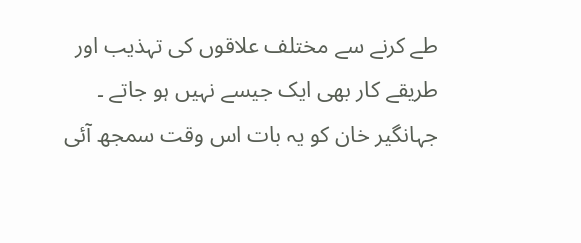طے کرنے سے مختلف علاقوں کی تہذیب اور طریقے کار بھی ایک جیسے نہیں ہو جاتے ۔
جہانگیر خان کو یہ بات اس وقت سمجھ آئی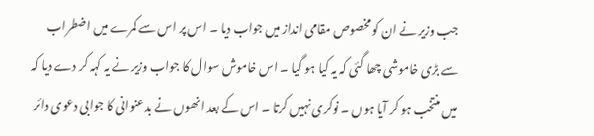جب وزیر نے ان کو مخصوص مقامی انداز میں جواب دیا ۔ اس پر اس سے کمرے میں اضطراب سے بڑی خاموشی چھا گئی کہ یہ کیا ہو گیا ۔ اس خاموش سوال کا جواب وزیر نے یہ کہہ کر دے دیا کہ میں منتخب ہو کر آیا ہوں ۔ نوکری نہیں کرتا ۔ اس کے بعد انھوں نے بدعنوانی کا جوابی دعوی دائر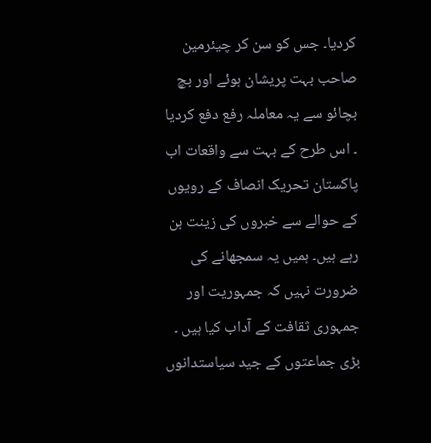کردیا۔ جس کو سن کر چیئرمین صاحب بہت پریشان ہوئے اور بچ بچائو سے یہ معاملہ رفع دفع کردیا ۔ اس طرح کے بہت سے واقعات اب پاکستان تحریک انصاف کے رویوں کے حوالے سے خبروں کی زینت بن رہے ہیں۔ ہمیں یہ سمجھانے کی ضرورت نہیں کہ جمہوریت اور جمہوری ثقافت کے آداب کیا ہیں ۔ بڑی جماعتوں کے جید سیاستدانوں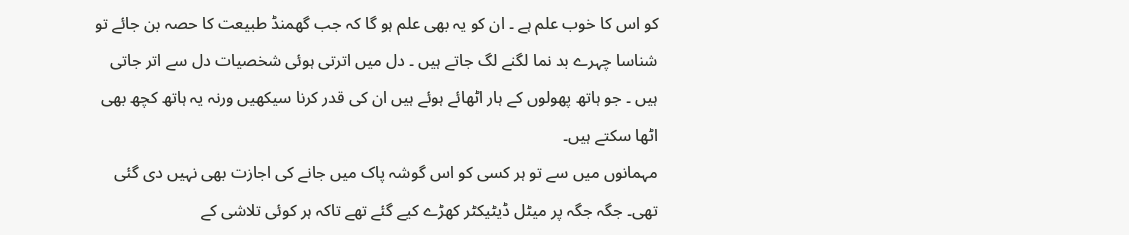کو اس کا خوب علم ہے ۔ ان کو یہ بھی علم ہو گا کہ جب گھمنڈ طبیعت کا حصہ بن جائے تو شناسا چہرے بد نما لگنے لگ جاتے ہیں ۔ دل میں اترتی ہوئی شخصیات دل سے اتر جاتی ہیں ۔ جو ہاتھ پھولوں کے ہار اٹھائے ہوئے ہیں ان کی قدر کرنا سیکھیں ورنہ یہ ہاتھ کچھ بھی اٹھا سکتے ہیں۔
مہمانوں میں سے تو ہر کسی کو اس گوشہ پاک میں جانے کی اجازت بھی نہیں دی گئی تھی۔ جگہ جگہ پر میٹل ڈیٹیکٹر کھڑے کیے گئے تھے تاکہ ہر کوئی تلاشی کے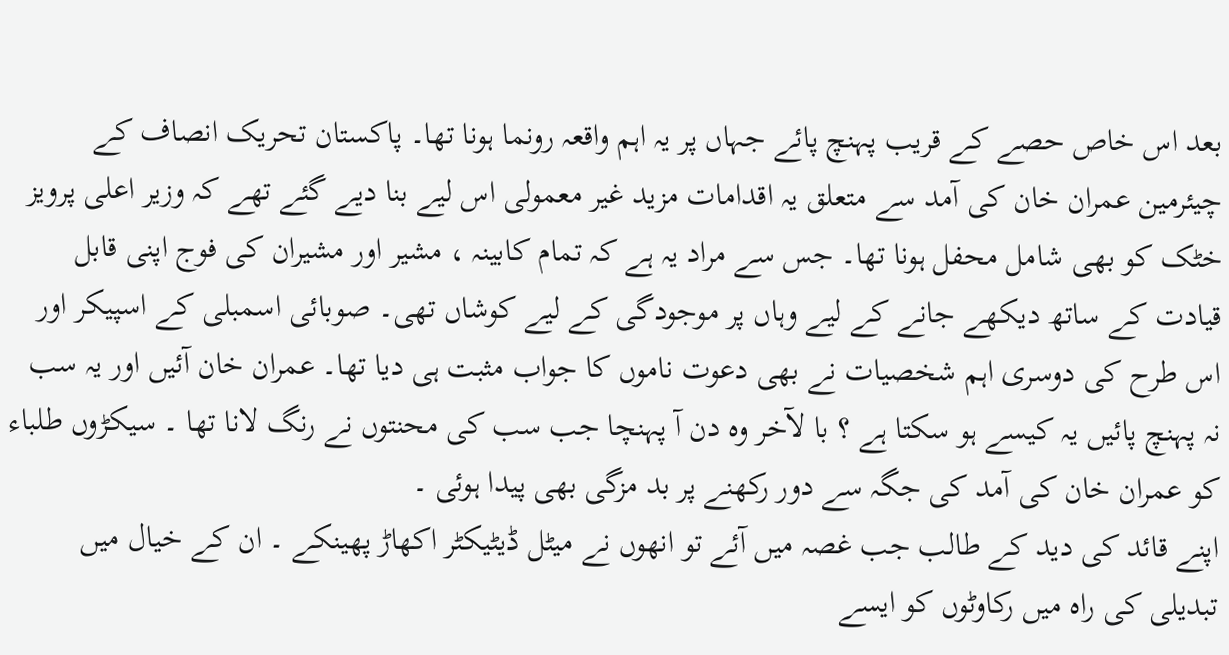بعد اس خاص حصے کے قریب پہنچ پائے جہاں پر یہ اہم واقعہ رونما ہونا تھا۔ پاکستان تحریک انصاف کے چیئرمین عمران خان کی آمد سے متعلق یہ اقدامات مزید غیر معمولی اس لیے بنا دیے گئے تھے کہ وزیر اعلی پرویز خٹک کو بھی شامل محفل ہونا تھا۔ جس سے مراد یہ ہے کہ تمام کابینہ ، مشیر اور مشیران کی فوج اپنی قابل قیادت کے ساتھ دیکھے جانے کے لیے وہاں پر موجودگی کے لیے کوشاں تھی۔ صوبائی اسمبلی کے اسپیکر اور اس طرح کی دوسری اہم شخصیات نے بھی دعوت ناموں کا جواب مثبت ہی دیا تھا۔ عمران خان آئیں اور یہ سب نہ پہنچ پائیں یہ کیسے ہو سکتا ہے ؟ با لآخر وہ دن آ پہنچا جب سب کی محنتوں نے رنگ لانا تھا ۔ سیکڑوں طلباء کو عمران خان کی آمد کی جگہ سے دور رکھنے پر بد مزگی بھی پیدا ہوئی ۔
اپنے قائد کی دید کے طالب جب غصہ میں آئے تو انھوں نے میٹل ڈیٹیکٹر اکھاڑ پھینکے ۔ ان کے خیال میں تبدیلی کی راہ میں رکاوٹوں کو ایسے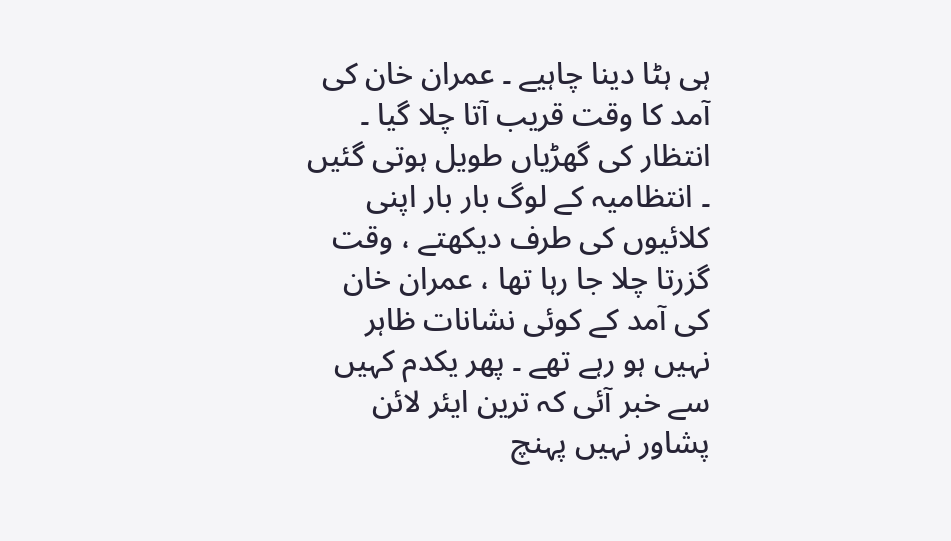ہی ہٹا دینا چاہیے ۔ عمران خان کی آمد کا وقت قریب آتا چلا گیا ۔ انتظار کی گھڑیاں طویل ہوتی گئیں ۔ انتظامیہ کے لوگ بار بار اپنی کلائیوں کی طرف دیکھتے ، وقت گزرتا چلا جا رہا تھا ، عمران خان کی آمد کے کوئی نشانات ظاہر نہیں ہو رہے تھے ۔ پھر یکدم کہیں سے خبر آئی کہ ترین ایئر لائن پشاور نہیں پہنچ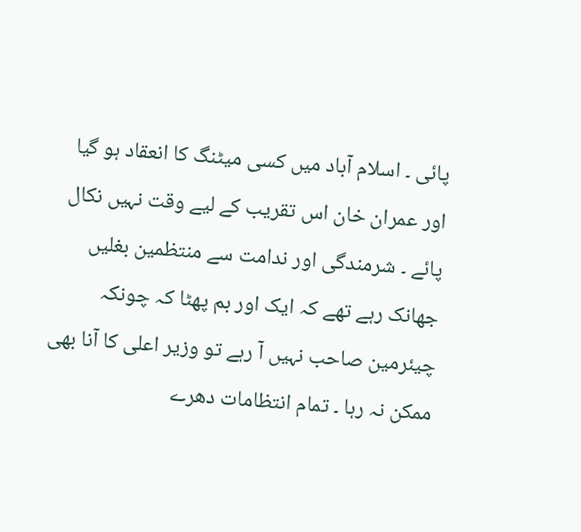پائی ۔ اسلام آباد میں کسی میٹنگ کا انعقاد ہو گیا اور عمران خان اس تقریب کے لیے وقت نہیں نکال پائے ۔ شرمندگی اور ندامت سے منتظمین بغلیں جھانک رہے تھے کہ ایک اور بم پھٹا کہ چونکہ چیئرمین صاحب نہیں آ رہے تو وزیر اعلی کا آنا بھی ممکن نہ رہا ۔ تمام انتظامات دھرے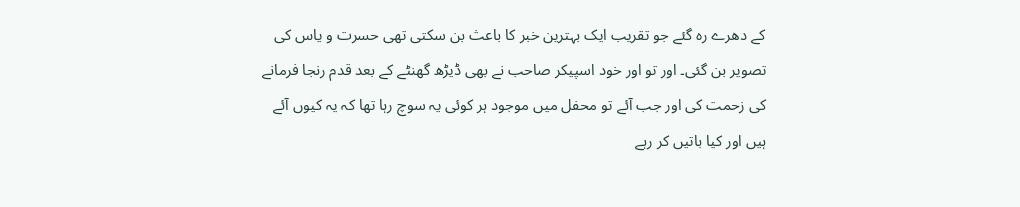کے دھرے رہ گئے جو تقریب ایک بہترین خبر کا باعث بن سکتی تھی حسرت و یاس کی تصویر بن گئی۔ اور تو اور خود اسپیکر صاحب نے بھی ڈیڑھ گھنٹے کے بعد قدم رنجا فرمانے کی زحمت کی اور جب آئے تو محفل میں موجود ہر کوئی یہ سوچ رہا تھا کہ یہ کیوں آئے ہیں اور کیا باتیں کر رہے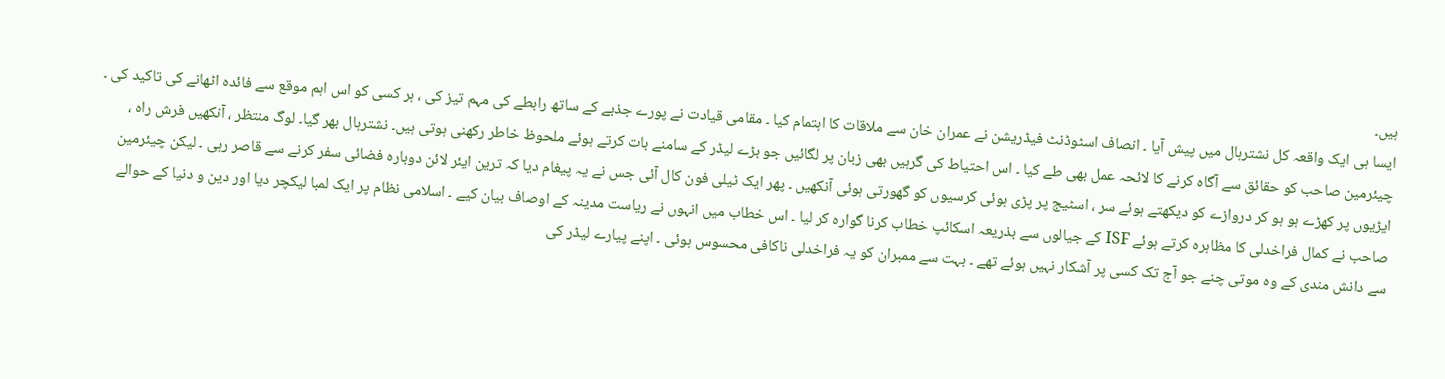ہیں۔
ایسا ہی ایک واقعہ کل نشترہال میں پیش آیا ۔ انصاف اسٹوڈنٹ فیڈریشن نے عمران خان سے ملاقات کا اہتمام کیا ۔ مقامی قیادت نے پورے جذبے کے ساتھ رابطے کی مہم تیز کی ، ہر کسی کو اس اہم موقع سے فائدہ اٹھانے کی تاکید کی ۔ چیئرمین صاحب کو حقائق سے آگاہ کرنے کا لائحہ عمل بھی طے کیا ۔ اس احتیاط کی گرہیں بھی زبان پر لگائیں جو بڑے لیڈر کے سامنے بات کرتے ہوئے ملحوظ خاطر رکھنی ہوتی ہیں۔ نشترہال بھر گیا۔ لوگ منتظر ، آنکھیں فرش راہ ، ایڑیوں پر کھڑے ہو ہو کر دروازے کو دیکھتے ہوئے سر ، اسٹیج پر پڑی ہوئی کرسیوں کو گھورتی ہوئی آنکھیں ۔ پھر ایک ٹیلی فون کال آئی جس نے یہ پیغام دیا کہ ترین ایئر لائن دوبارہ فضائی سفر کرنے سے قاصر رہی ۔ لیکن چیئرمین صاحب نے کمال فراخدلی کا مظاہرہ کرتے ہوئے ISF کے جیالوں سے بذریعہ اسکائپ خطاب کرنا گوارہ کر لیا ۔ اس خطاب میں انہوں نے ریاست مدینہ کے اوصاف بیان کیے ۔ اسلامی نظام پر ایک لمبا لیکچر دیا اور دین و دنیا کے حوالے سے دانش مندی کے وہ موتی چنے جو آج تک کسی پر آشکار نہیں ہوئے تھے ۔ بہت سے ممبران کو یہ فراخدلی ناکافی محسوس ہوئی ۔ اپنے پیارے لیڈر کی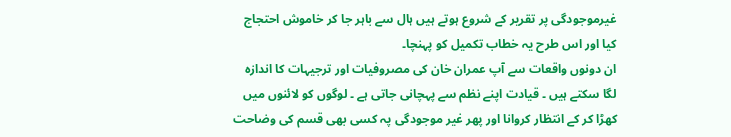غیرموجودگی پر تقریر کے شروع ہوتے ہیں ہال سے باہر جا کر خاموش احتجاج کیا اور اس طرح یہ خطاب تکمیل کو پہنچا۔
ان دونوں واقعات سے آپ عمران خان کی مصروفیات اور ترجیہات کا اندازہ لگا سکتے ہیں ۔ قیادت اپنے نظم سے پہچانی جاتی ہے ۔ لوگوں کو لائنوں میں کھڑا کر کے انتظار کروانا اور پھر غیر موجودگی پہ کسی بھی قسم کی وضاحت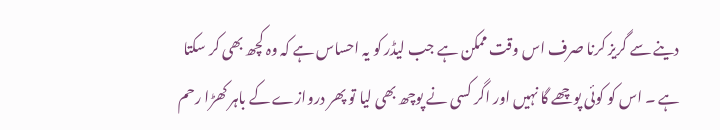دینے سے گریز کرنا صرف اس وقت ممکن ہے جب لیڈر کو یہ احساس ہے کہ وہ کچھ بھی کر سکتا ہے ۔ اس کو کوئی پوچھے گا نہیں اور اگر کسی نے پوچھ بھی لیا تو پھر دروازے کے باہر کھڑا رحم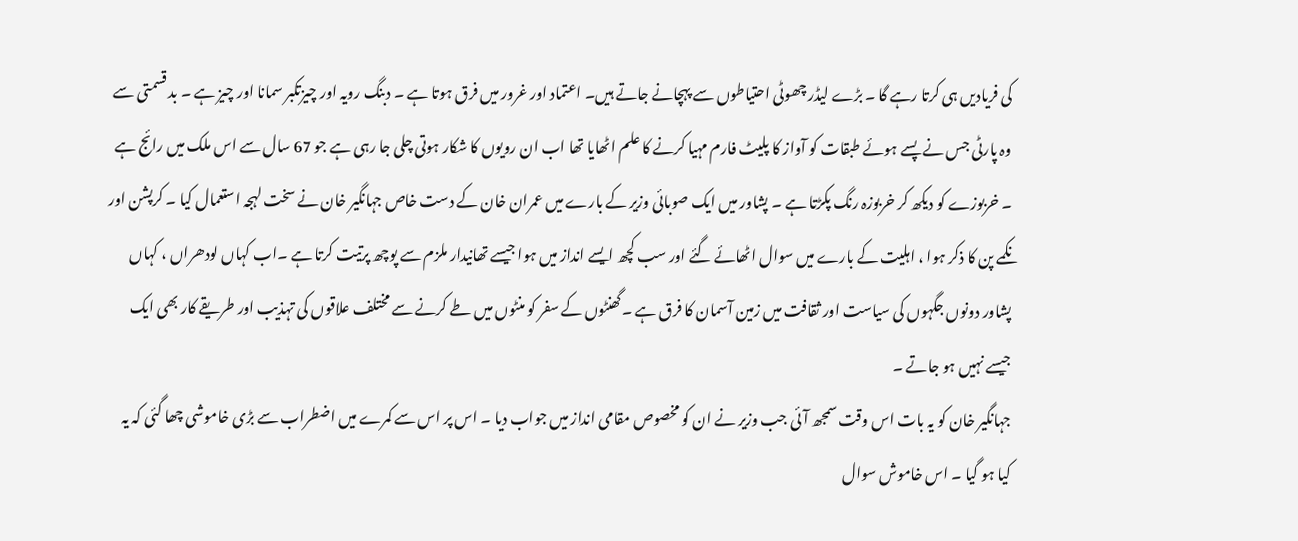کی فریادیں ہی کرتا رہے گا ۔ بڑے لیڈر چھوٹی احتیاطوں سے پہچانے جاتے ہیں۔ اعتماد اور غرور میں فرق ہوتا ہے ۔ دبنگ رویہ اور چیزتکبر سمانا اور چیز ہے ۔ بد قسمتی سے وہ پارٹی جس نے پسے ہوئے طبقات کو آواز کا پلیٹ فارم مہیا کرنے کا علم اٹھایا تھا اب ان رویوں کا شکار ہوتی چلی جا رہی ہے جو 67 سال سے اس ملک میں رائج ہے ۔ خربوزے کو دیکھ کر خربوزہ رنگ پکڑتا ہے ۔ پشاور میں ایک صوبائی وزیر کے بارے میں عمران خان کے دست خاص جہانگیر خان نے سخت لہجہ استعمال کیا ۔ کرپشن اور نکمے پن کا ذکر ہوا ، اہلیت کے بارے میں سوال اٹھائے گئے اور سب کچھ ایسے انداز میں ہوا جیسے تھانیدار ملزم سے پوچھ پرتیت کرتا ہے ۔اب کہاں لودھراں ، کہاں پشاور دونوں جگہوں کی سیاست اور ثقافت میں زمین آسمان کا فرق ہے ۔گھنٹوں کے سفر کو منٹوں میں طے کرنے سے مختلف علاقوں کی تہذیب اور طریقے کار بھی ایک جیسے نہیں ہو جاتے ۔
جہانگیر خان کو یہ بات اس وقت سمجھ آئی جب وزیر نے ان کو مخصوص مقامی انداز میں جواب دیا ۔ اس پر اس سے کمرے میں اضطراب سے بڑی خاموشی چھا گئی کہ یہ کیا ہو گیا ۔ اس خاموش سوال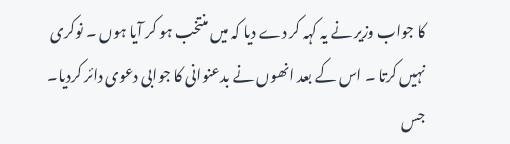کا جواب وزیر نے یہ کہہ کر دے دیا کہ میں منتخب ہو کر آیا ہوں ۔ نوکری نہیں کرتا ۔ اس کے بعد انھوں نے بدعنوانی کا جوابی دعوی دائر کردیا۔ جس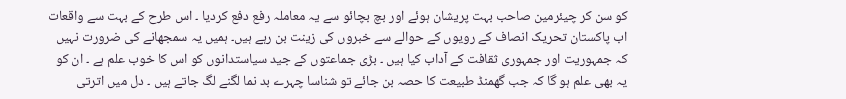کو سن کر چیئرمین صاحب بہت پریشان ہوئے اور بچ بچائو سے یہ معاملہ رفع دفع کردیا ۔ اس طرح کے بہت سے واقعات اب پاکستان تحریک انصاف کے رویوں کے حوالے سے خبروں کی زینت بن رہے ہیں۔ ہمیں یہ سمجھانے کی ضرورت نہیں کہ جمہوریت اور جمہوری ثقافت کے آداب کیا ہیں ۔ بڑی جماعتوں کے جید سیاستدانوں کو اس کا خوب علم ہے ۔ ان کو یہ بھی علم ہو گا کہ جب گھمنڈ طبیعت کا حصہ بن جائے تو شناسا چہرے بد نما لگنے لگ جاتے ہیں ۔ دل میں اترتی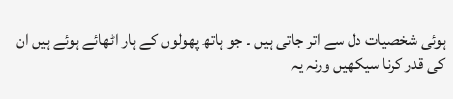ہوئی شخصیات دل سے اتر جاتی ہیں ۔ جو ہاتھ پھولوں کے ہار اٹھائے ہوئے ہیں ان کی قدر کرنا سیکھیں ورنہ یہ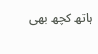ہاتھ کچھ بھی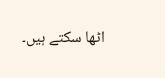اٹھا سکتے ہیں۔